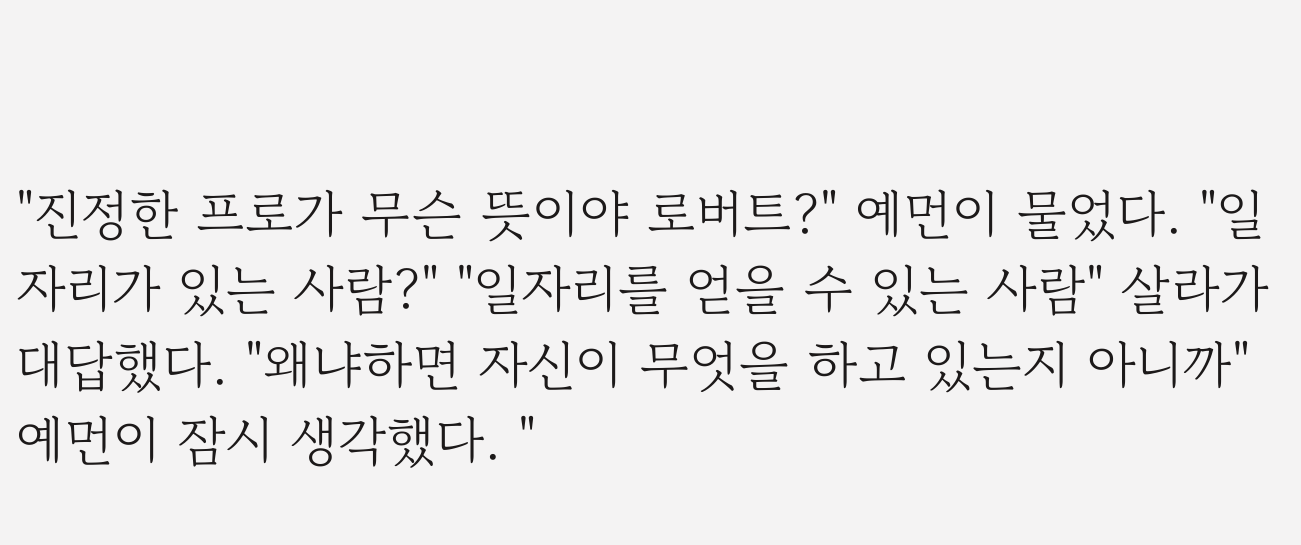"진정한 프로가 무슨 뜻이야 로버트?" 예먼이 물었다. "일자리가 있는 사람?" "일자리를 얻을 수 있는 사람" 살라가 대답했다. "왜냐하면 자신이 무엇을 하고 있는지 아니까" 예먼이 잠시 생각했다. "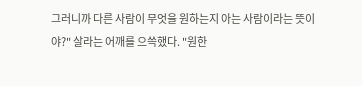그러니까 다른 사람이 무엇을 원하는지 아는 사람이라는 뜻이야?" 살라는 어깨를 으쓱했다. "원한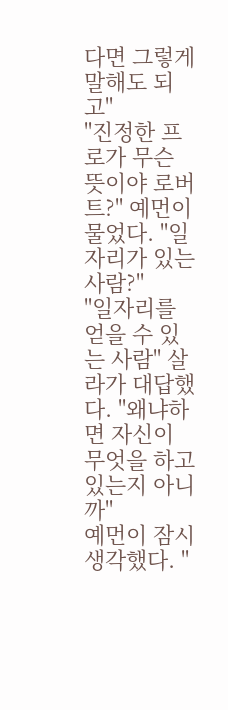다면 그렇게 말해도 되고"
"진정한 프로가 무슨 뜻이야 로버트?" 예먼이 물었다. "일자리가 있는 사람?"
"일자리를 얻을 수 있는 사람" 살라가 대답했다. "왜냐하면 자신이 무엇을 하고 있는지 아니까"
예먼이 잠시 생각했다. "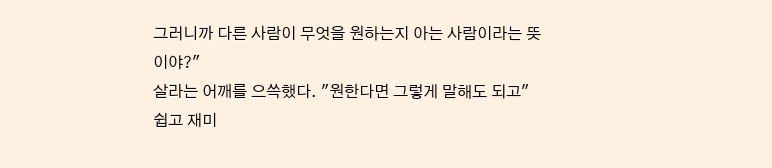그러니까 다른 사람이 무엇을 원하는지 아는 사람이라는 뜻이야?"
살라는 어깨를 으쓱했다. "원한다면 그렇게 말해도 되고"
쉽고 재미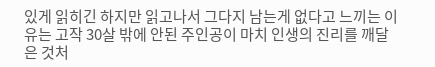있게 읽히긴 하지만 읽고나서 그다지 남는게 없다고 느끼는 이유는 고작 30살 밖에 안된 주인공이 마치 인생의 진리를 깨달은 것처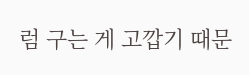럼 구는 게 고깝기 때문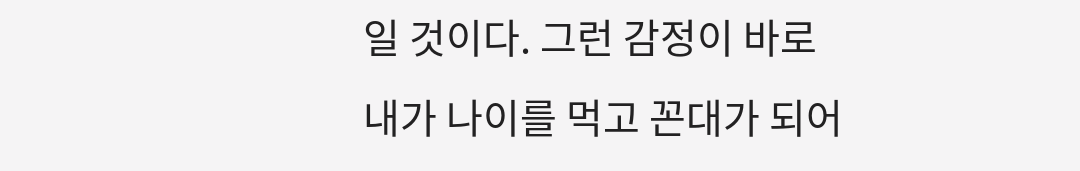일 것이다. 그런 감정이 바로 내가 나이를 먹고 꼰대가 되어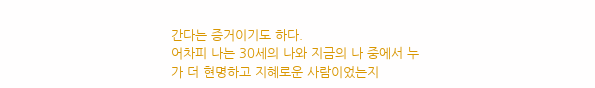간다는 증거이기도 하다.
어차피 나는 30세의 나와 지금의 나 중에서 누가 더 현명하고 지혜로운 사람이었는지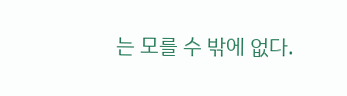는 모를 수 밖에 없다.